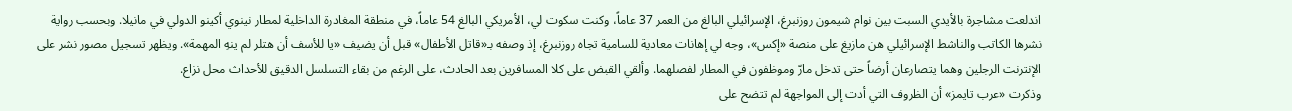اندلعت مشاجرة بالأيدي السبت بين نوام شيمون روزنبرغ، الإسرائيلي البالغ من العمر 37 عاماً، وكنت سكوت لي، الأمريكي البالغ 54 عاماً، في منطقة المغادرة الداخلية لمطار نينوي أكينو الدولي في مانيلا. وبحسب رواية نشرها الكاتب والناشط الإسرائيلي هن مازيغ على منصة «إكس»، وجه لي إهانات معادية للسامية تجاه روزنبرغ، إذ وصفه بـ«قاتل الأطفال» قبل أن يضيف «يا للأسف أن هتلر لم ينهِ المهمة». ويظهر تسجيل مصور نشر على الإنترنت الرجلين وهما يتصارعان أرضاً حتى تدخل مارّ وموظفون في المطار لفصلهما. وألقي القبض على كلا المسافرين بعد الحادث، على الرغم من بقاء التسلسل الدقيق للأحداث محل نزاع.
وذكرت «عرب تايمز» أن الظروف التي أدت إلى المواجهة لم تتضح على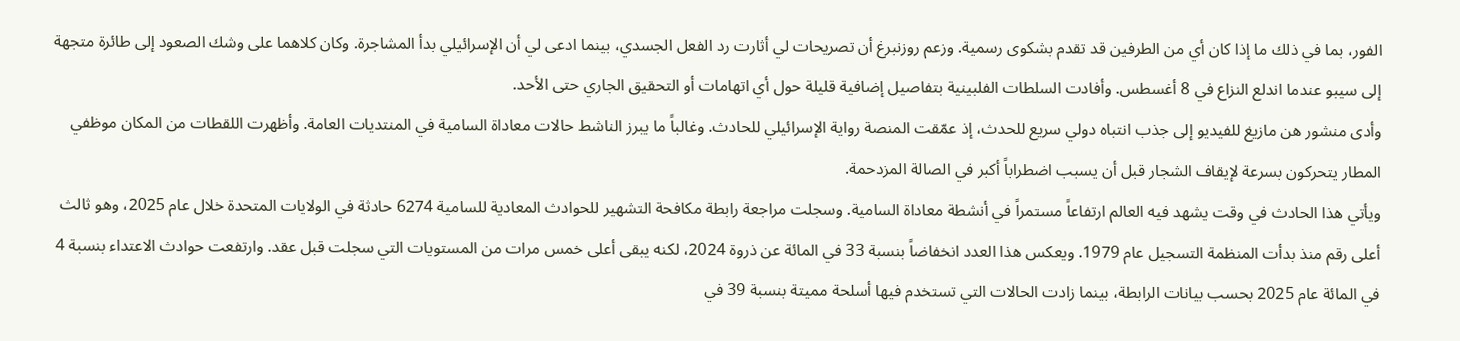الفور، بما في ذلك ما إذا كان أي من الطرفين قد تقدم بشكوى رسمية. وزعم روزنبرغ أن تصريحات لي أثارت رد الفعل الجسدي، بينما ادعى لي أن الإسرائيلي بدأ المشاجرة. وكان كلاهما على وشك الصعود إلى طائرة متجهة إلى سيبو عندما اندلع النزاع في 8 أغسطس. وأفادت السلطات الفلبينية بتفاصيل إضافية قليلة حول أي اتهامات أو التحقيق الجاري حتى الأحد.
وأدى منشور هن مازيغ للفيديو إلى جذب انتباه دولي سريع للحدث، إذ عمّقت المنصة رواية الإسرائيلي للحادث. وغالباً ما يبرز الناشط حالات معاداة السامية في المنتديات العامة. وأظهرت اللقطات من المكان موظفي المطار يتحركون بسرعة لإيقاف الشجار قبل أن يسبب اضطراباً أكبر في الصالة المزدحمة.
ويأتي هذا الحادث في وقت يشهد فيه العالم ارتفاعاً مستمراً في أنشطة معاداة السامية. وسجلت مراجعة رابطة مكافحة التشهير للحوادث المعادية للسامية 6274 حادثة في الولايات المتحدة خلال عام 2025، وهو ثالث أعلى رقم منذ بدأت المنظمة التسجيل عام 1979. ويعكس هذا العدد انخفاضاً بنسبة 33 في المائة عن ذروة 2024، لكنه يبقى أعلى خمس مرات من المستويات التي سجلت قبل عقد. وارتفعت حوادث الاعتداء بنسبة 4 في المائة عام 2025 بحسب بيانات الرابطة، بينما زادت الحالات التي تستخدم فيها أسلحة مميتة بنسبة 39 في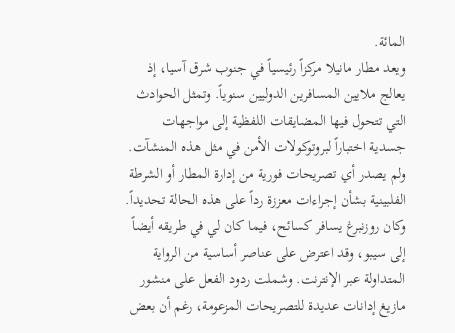المائة.
ويعد مطار مانيلا مركزاً رئيسياً في جنوب شرق آسيا، إذ يعالج ملايين المسافرين الدوليين سنوياً. وتمثل الحوادث التي تتحول فيها المضايقات اللفظية إلى مواجهات جسدية اختباراً لبروتوكولات الأمن في مثل هذه المنشآت. ولم يصدر أي تصريحات فورية من إدارة المطار أو الشرطة الفلبينية بشأن إجراءات معززة رداً على هذه الحالة تحديداً.
وكان روزنبرغ يسافر كسائح، فيما كان لي في طريقه أيضاً إلى سيبو، وقد اعترض على عناصر أساسية من الرواية المتداولة عبر الإنترنت. وشملت ردود الفعل على منشور مازيغ إدانات عديدة للتصريحات المزعومة، رغم أن بعض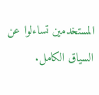المستخدمين تساءلوا عن السياق الكامل.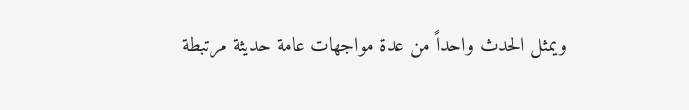ويمثل الحدث واحداً من عدة مواجهات عامة حديثة مرتبطة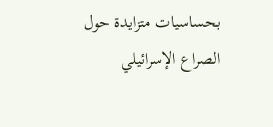بحساسيات متزايدة حول الصراع الإسرائيلي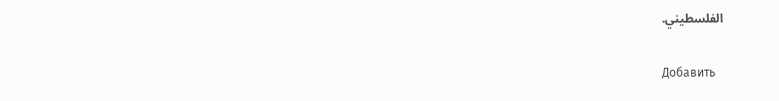الفلسطيني.

Добавить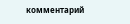комментарий